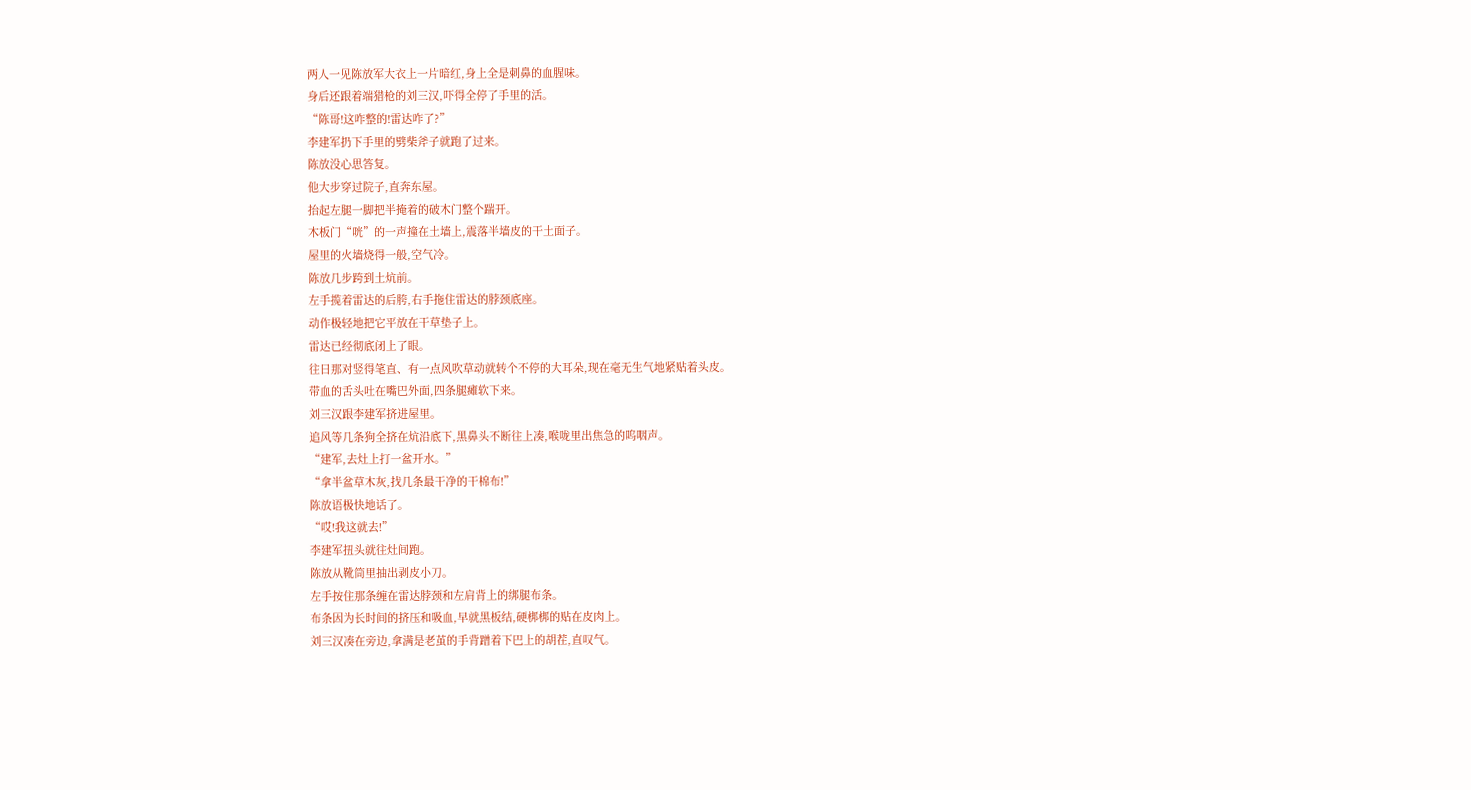两人一见陈放军大衣上一片暗红,身上全是刺鼻的血腥味。
身后还跟着端猎枪的刘三汉,吓得全停了手里的活。
“陈哥!这咋整的!雷达咋了?”
李建军扔下手里的劈柴斧子就跑了过来。
陈放没心思答复。
他大步穿过院子,直奔东屋。
抬起左腿一脚把半掩着的破木门整个踹开。
木板门“咣”的一声撞在土墙上,震落半墙皮的干土面子。
屋里的火墙烧得一般,空气冷。
陈放几步跨到土炕前。
左手揽着雷达的后胯,右手拖住雷达的脖颈底座。
动作极轻地把它平放在干草垫子上。
雷达已经彻底闭上了眼。
往日那对竖得笔直、有一点风吹草动就转个不停的大耳朵,现在毫无生气地紧贴着头皮。
带血的舌头吐在嘴巴外面,四条腿瘫软下来。
刘三汉跟李建军挤进屋里。
追风等几条狗全挤在炕沿底下,黑鼻头不断往上凑,喉咙里出焦急的呜咽声。
“建军,去灶上打一盆开水。”
“拿半盆草木灰,找几条最干净的干棉布!”
陈放语极快地话了。
“哎!我这就去!”
李建军扭头就往灶间跑。
陈放从靴筒里抽出剥皮小刀。
左手按住那条缠在雷达脖颈和左肩背上的绑腿布条。
布条因为长时间的挤压和吸血,早就黑板结,硬梆梆的贴在皮肉上。
刘三汉凑在旁边,拿满是老茧的手背蹭着下巴上的胡茬,直叹气。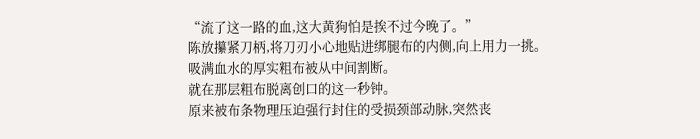“流了这一路的血,这大黄狗怕是挨不过今晚了。”
陈放攥紧刀柄,将刀刃小心地贴进绑腿布的内侧,向上用力一挑。
吸满血水的厚实粗布被从中间割断。
就在那层粗布脱离创口的这一秒钟。
原来被布条物理压迫强行封住的受损颈部动脉,突然丧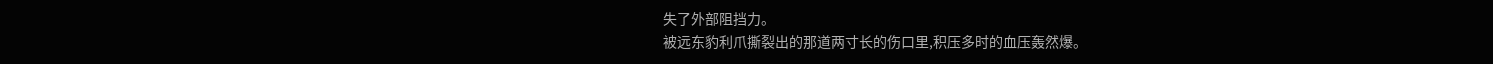失了外部阻挡力。
被远东豹利爪撕裂出的那道两寸长的伤口里,积压多时的血压轰然爆。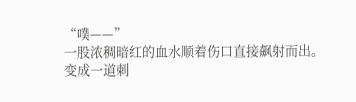“噗——”
一股浓稠暗红的血水顺着伤口直接飙射而出。
变成一道刺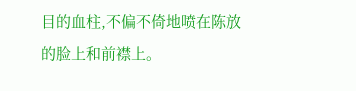目的血柱,不偏不倚地喷在陈放的脸上和前襟上。